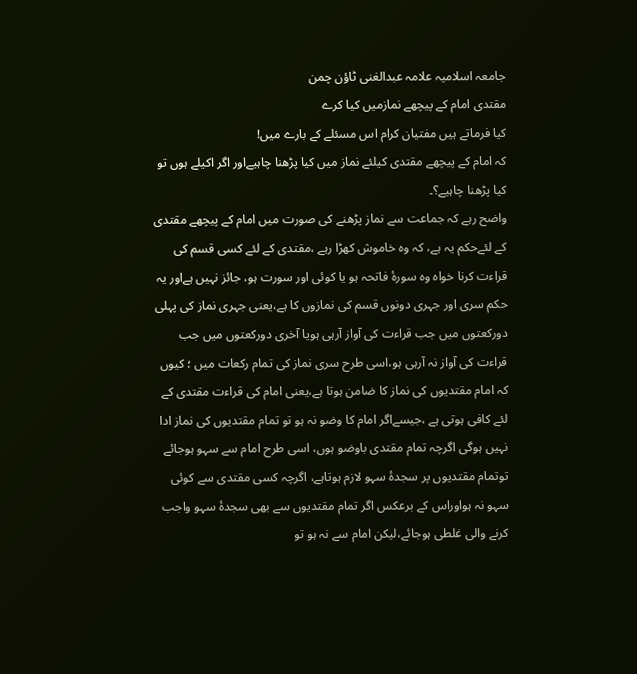جامعہ اسلامیہ علامہ عبدالغنی ٹاؤن چمن
مقتدی امام کے پیچھے نمازمیں کیا کرے
کیا فرماتے ہیں مفتیان کرام اس مسئلے کے بارے میں!
کہ امام کے پیچھے مقتدی کیلئے نماز میں کیا پڑھنا چاہیےاور اگر اکیلے ہوں تو کیا پڑھنا چاہیے؟۔
واضح رہے کہ جماعت سے نماز پڑھنے کی صورت میں امام کے پیچھے مقتدی کے لئےحکم یہ ہے، کہ وہ خاموش کھڑا رہے ،مقتدی کے لئے کسی قسم کی قراءت کرنا خواہ وہ سورۂ فاتحہ ہو یا کوئی اور سورت ہو، جائز نہیں ہےاور یہ حکم سری اور جہری دونوں قسم کی نمازوں کا ہے،یعنی جہری نماز کی پہلی دورکعتوں میں جب قراءت کی آواز آرہی ہویا آخری دورکعتوں میں جب قراءت کی آواز نہ آرہی ہو،اسی طرح سری نماز کی تمام رکعات میں ؛ کیوں کہ امام مقتدیوں کی نماز کا ضامن ہوتا ہے،یعنی امام کی قراءت مقتدی کے لئے کافی ہوتی ہے ،جیسےاگر امام کا وضو نہ ہو تو تمام مقتدیوں کی نماز ادا نہیں ہوگی اگرچہ تمام مقتدی باوضو ہوں، اسی طرح امام سے سہو ہوجائے توتمام مقتدیوں پر سجدۂ سہو لازم ہوتاہے، اگرچہ کسی مقتدی سے کوئی سہو نہ ہواوراس کے برعکس اگر تمام مقتدیوں سے بھی سجدۂ سہو واجب کرنے والی غلطی ہوجائے،لیکن امام سے نہ ہو تو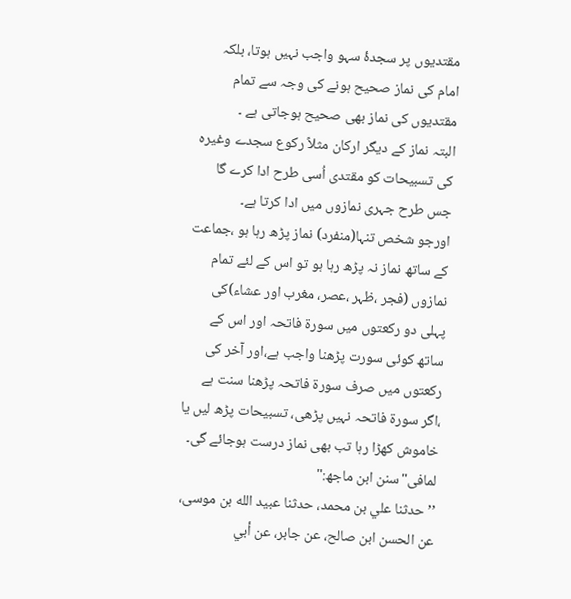مقتدیوں پر سجدۂ سہو واجب نہیں ہوتا، بلکہ امام کی نماز صحیح ہونے کی وجہ سے تمام مقتدیوں کی نماز بھی صحیح ہوجاتی ہے ۔
البتہ نماز کے دیگر ارکان مثلاً رکوع سجدے وغیرہ کی تسبیحات کو مقتدی اُسی طرح ادا کرے گا جس طرح جہری نمازوں میں ادا کرتا ہے۔
اورجو شخص تنہا(منفرد) نماز پڑھ رہا ہو ،جماعت کے ساتھ نماز نہ پڑھ رہا ہو تو اس کے لئے تمام نمازوں (فجر ،ظہر ،عصر، مغرب اور عشاء)کی پہلی دو رکعتوں میں سورۃ فاتحہ اور اس کے ساتھ کوئی سورت پڑھنا واجب ہے،اور آخر کی رکعتوں میں صرف سورۃ فاتحہ پڑھنا سنت ہے ،اگر سورۃ فاتحہ نہیں پڑھی، تسبیحات پڑھ لیں یا خاموش کھڑا رہا تب بھی نماز درست ہوجائے گی۔
لمافی"سنن ابن ماجھ:"
’’حدثنا علي بن محمد، حدثنا عبيد الله بن موسى، عن الحسن ابن صالح، عن جابر، عن أبي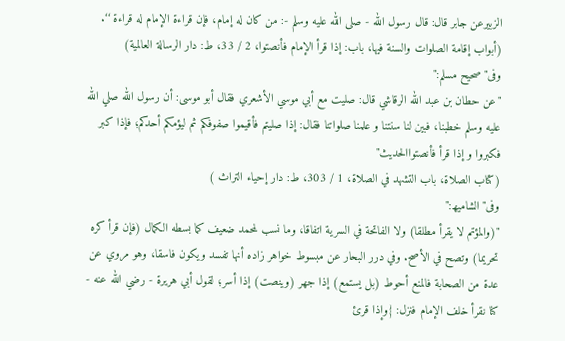الزبيرعن جابر قال: قال رسول الله - صلى الله عليه وسلم -: من كان له إمام، فإن قراءة الإمام له قراءة ‘‘.
(أبواب إقامة الصلوات والسنة فيها، باب: إذا قرأ الإمام فأنصتوا، 2 / 33، ط: دار الرسالة العالمية)
وفی"صحیح مسلم:"
"عن حطان بن عبد الله الرقاشي قال: صليت مع أبي موسي الأشعري فقال أبو موسى: أن رسول الله صلي الله عليه وسلم خطبنا، فبين لنا سنتنا و علمنا صلواتنا فقال: إذا صليتم فأقيموا صفوفكم ثم ليؤمكم أحدكم؛ فإذا كبر فكبروا و إذا قرأ فأنصتواالحديث"
(كتاب الصلاة، باب التشهد في الصلاة، 1 / 303، ط: دار إحياء التراث )
وفی"الشامیھ:"
"(والمؤتم لا يقرأ مطلقا) ولا الفاتحة في السرية اتفاقا، وما نسب لمحمد ضعيف كما بسطه الكمال (فإن قرأ كره تحريما) وتصح في الأصح. وفي درر البحار عن مبسوط خواهر زاده أنها تفسد ويكون فاسقا، وهو مروي عن عدة من الصحابة فالمنع أحوط (بل يستمع) إذا جهر (وينصت) إذا أسر؛ لقول أبي هريرة - رضي الله عنه - كنا نقرأ خلف الإمام فنزل: {وإذا قرئ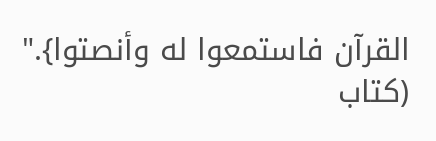القرآن فاستمعوا له وأنصتوا}."
(كتاب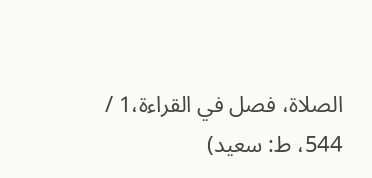الصلاة، فصل في القراءة،1 / 544، ط: سعيد)